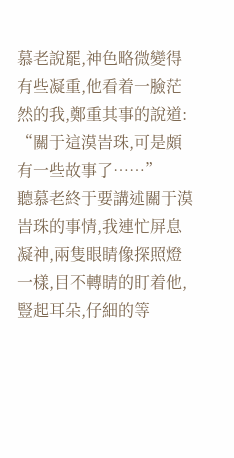慕老說罷,神色略微變得有些凝重,他看着一臉茫然的我,鄭重其事的說道:
“關于這漠旹珠,可是頗有一些故事了……”
聽慕老終于要講述關于漠旹珠的事情,我連忙屏息凝神,兩隻眼睛像探照燈一樣,目不轉睛的盯着他,豎起耳朵,仔細的等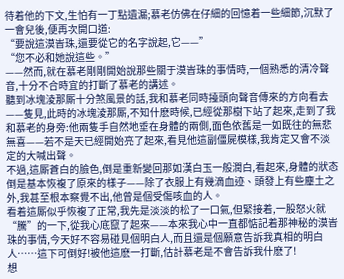待着他的下文,生怕有一丁點遺漏;慕老仿佛在仔細的回憶着一些細節,沉默了一會兒後,便再次開口道:
“要說這漠旹珠,還要從它的名字說起,它——”
“您不必和她說這些。”
——然而,就在慕老剛剛開始說那些關于漠旹珠的事情時,一個熟悉的清冷聲音,十分不合時宜的打斷了慕老的講述。
聽到冰塊淩那厮十分煞風景的話,我和慕老同時擡頭向聲音傳來的方向看去——隻見,此時的冰塊淩那厮,不知什麽時候,已經從那樹下站了起來,走到了我和慕老的身旁:他兩隻手自然地垂在身體的兩側,面色依舊是一如既往的無悲無喜——若不是天已經開始亮了起來,看見他這副僵屍模樣,我肯定又會不淡定的大喊出聲。
不過,這厮蒼白的臉色,倒是重新變回那如漢白玉一般潤白,看起來,身體的狀态倒是基本恢複了原來的樣子——除了衣服上有幾滴血迹、頭發上有些塵土之外,我甚至根本察覺不出,他曾是個受傷咳血的人。
看着這厮似乎恢複了正常,我先是淡淡的松了一口氣,但緊接着,一股怒火就“騰”的一下,從我心底竄了起來——本來我心中一直都惦記着那神秘的漠旹珠的事情,今天好不容易碰見個明白人,而且還是個願意告訴我真相的明白人……這下可倒好!被他這麽一打斷,估計慕老是不會告訴我什麽了!
想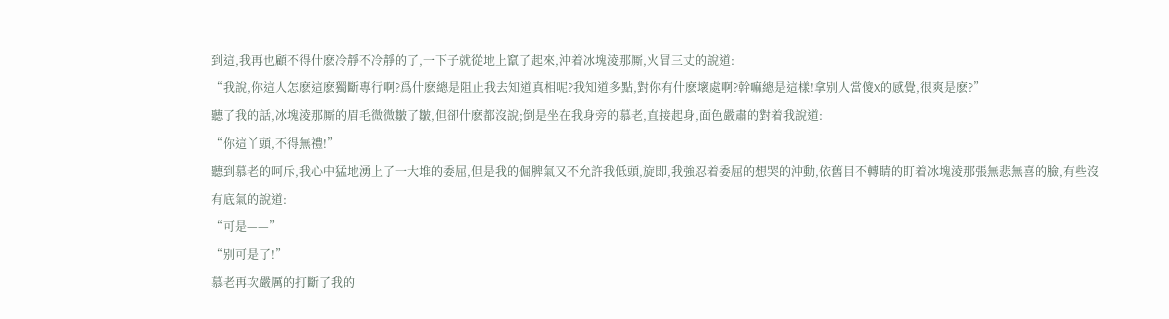到這,我再也顧不得什麽冷靜不冷靜的了,一下子就從地上竄了起來,沖着冰塊淩那厮,火冒三丈的說道:
“我說,你這人怎麽這麽獨斷專行啊?爲什麽總是阻止我去知道真相呢?我知道多點,對你有什麽壞處啊?幹嘛總是這樣!拿别人當傻X的感覺,很爽是麽?”
聽了我的話,冰塊淩那厮的眉毛微微皺了皺,但卻什麽都沒說;倒是坐在我身旁的慕老,直接起身,面色嚴肅的對着我說道:
“你這丫頭,不得無禮!”
聽到慕老的呵斥,我心中猛地湧上了一大堆的委屈,但是我的倔脾氣又不允許我低頭,旋即,我強忍着委屈的想哭的沖動,依舊目不轉睛的盯着冰塊淩那張無悲無喜的臉,有些沒有底氣的說道:
“可是——”
“别可是了!”
慕老再次嚴厲的打斷了我的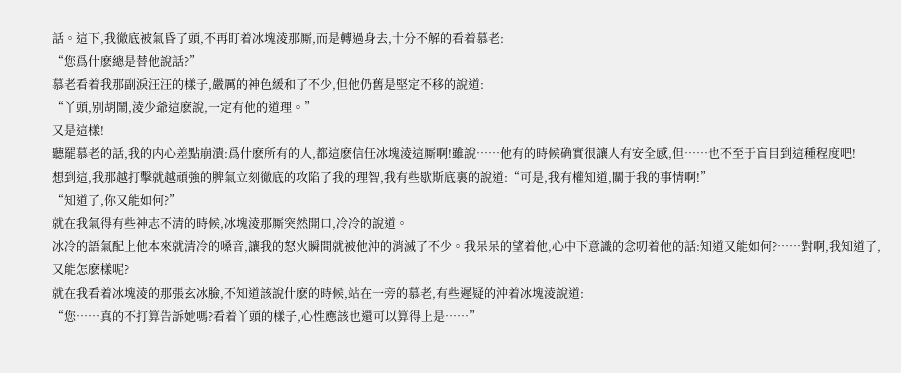話。這下,我徹底被氣昏了頭,不再盯着冰塊淩那厮,而是轉過身去,十分不解的看着慕老:
“您爲什麽總是替他說話?”
慕老看着我那副淚汪汪的樣子,嚴厲的神色緩和了不少,但他仍舊是堅定不移的說道:
“丫頭,别胡鬧,淩少爺這麽說,一定有他的道理。”
又是這樣!
聽罷慕老的話,我的内心差點崩潰:爲什麽所有的人,都這麽信任冰塊淩這厮啊!雖說……他有的時候确實很讓人有安全感,但……也不至于盲目到這種程度吧!
想到這,我那越打擊就越頑強的脾氣立刻徹底的攻陷了我的理智,我有些歇斯底裏的說道:“可是,我有權知道,關于我的事情啊!”
“知道了,你又能如何?”
就在我氣得有些神志不清的時候,冰塊淩那厮突然開口,冷冷的說道。
冰冷的語氣配上他本來就清冷的嗓音,讓我的怒火瞬間就被他沖的消滅了不少。我呆呆的望着他,心中下意識的念叨着他的話:知道又能如何?……對啊,我知道了,又能怎麽樣呢?
就在我看着冰塊淩的那張玄冰臉,不知道該說什麽的時候,站在一旁的慕老,有些遲疑的沖着冰塊淩說道:
“您……真的不打算告訴她嗎?看着丫頭的樣子,心性應該也還可以算得上是……”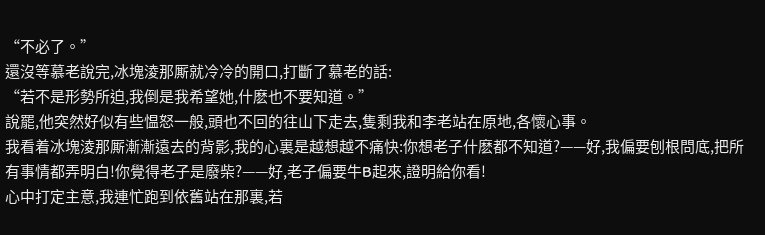“不必了。”
還沒等慕老說完,冰塊淩那厮就冷冷的開口,打斷了慕老的話:
“若不是形勢所迫,我倒是我希望她,什麽也不要知道。”
說罷,他突然好似有些愠怒一般,頭也不回的往山下走去,隻剩我和李老站在原地,各懷心事。
我看着冰塊淩那厮漸漸遠去的背影,我的心裏是越想越不痛快:你想老子什麽都不知道?——好,我偏要刨根問底,把所有事情都弄明白!你覺得老子是廢柴?——好,老子偏要牛B起來,證明給你看!
心中打定主意,我連忙跑到依舊站在那裏,若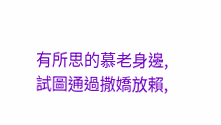有所思的慕老身邊,試圖通過撒嬌放賴,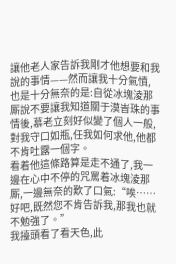讓他老人家告訴我剛才他想要和我說的事情——然而讓我十分氣憤,也是十分無奈的是:自從冰塊淩那厮說不要讓我知道關于漠旹珠的事情後,慕老立刻好似變了個人一般,對我守口如瓶,任我如何求他,他都不肯吐露一個字。
看着他這條路算是走不通了,我一邊在心中不停的咒罵着冰塊淩那厮,一邊無奈的歎了口氣:“唉……好吧,既然您不肯告訴我,那我也就不勉強了。”
我擡頭看了看天色,此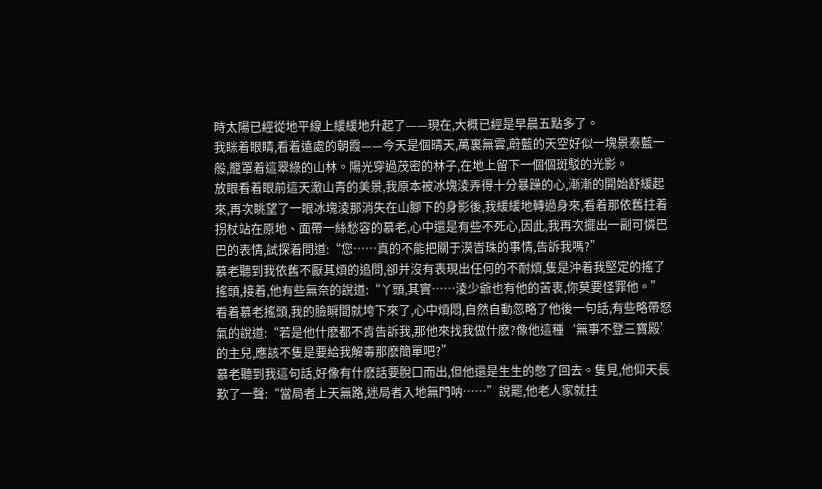時太陽已經從地平線上緩緩地升起了——現在,大概已經是早晨五點多了。
我眯着眼睛,看着遠處的朝霞——今天是個晴天,萬裏無雲,蔚藍的天空好似一塊景泰藍一般,籠罩着這翠綠的山林。陽光穿過茂密的林子,在地上留下一個個斑駁的光影。
放眼看着眼前這天澈山青的美景,我原本被冰塊淩弄得十分暴躁的心,漸漸的開始舒緩起來,再次眺望了一眼冰塊淩那消失在山腳下的身影後,我緩緩地轉過身來,看着那依舊拄着拐杖站在原地、面帶一絲愁容的慕老,心中還是有些不死心,因此,我再次擺出一副可憐巴巴的表情,試探着問道:“您……真的不能把關于漠旹珠的事情,告訴我嗎?”
慕老聽到我依舊不厭其煩的追問,卻并沒有表現出任何的不耐煩,隻是沖着我堅定的搖了搖頭,接着,他有些無奈的說道:“丫頭,其實……淩少爺也有他的苦衷,你莫要怪罪他。”
看着慕老搖頭,我的臉瞬間就垮下來了,心中煩悶,自然自動忽略了他後一句話,有些略帶怒氣的說道:“若是他什麽都不肯告訴我,那他來找我做什麽?像他這種‘無事不登三寶殿’的主兒,應該不隻是要給我解毒那麽簡單吧?”
慕老聽到我這句話,好像有什麽話要脫口而出,但他還是生生的憋了回去。隻見,他仰天長歎了一聲:“當局者上天無路,迷局者入地無門呐……”說罷,他老人家就拄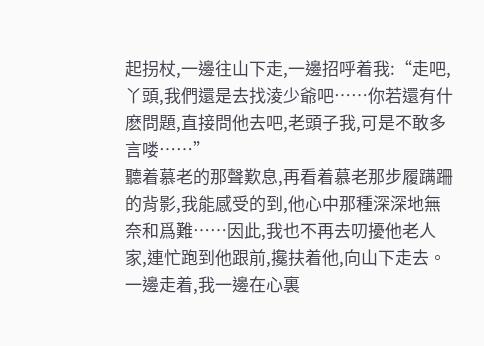起拐杖,一邊往山下走,一邊招呼着我:“走吧,丫頭,我們還是去找淩少爺吧……你若還有什麽問題,直接問他去吧,老頭子我,可是不敢多言喽……”
聽着慕老的那聲歎息,再看着慕老那步履蹒跚的背影,我能感受的到,他心中那種深深地無奈和爲難……因此,我也不再去叨擾他老人家,連忙跑到他跟前,攙扶着他,向山下走去。
一邊走着,我一邊在心裏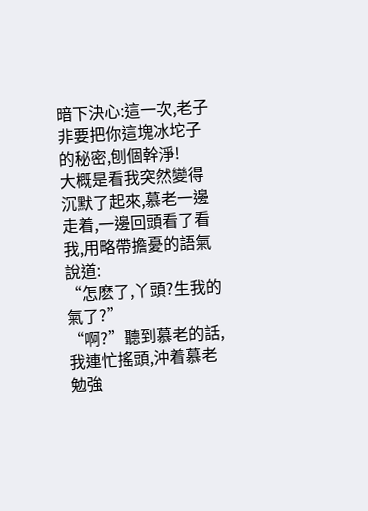暗下決心:這一次,老子非要把你這塊冰坨子的秘密,刨個幹淨!
大概是看我突然變得沉默了起來,慕老一邊走着,一邊回頭看了看我,用略帶擔憂的語氣說道:
“怎麽了,丫頭?生我的氣了?”
“啊?”聽到慕老的話,我連忙搖頭,沖着慕老勉強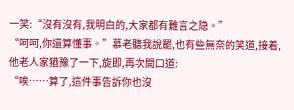一笑:“沒有沒有,我明白的,大家都有難言之隐。”
“呵呵,你還算懂事。”慕老聽我說罷,也有些無奈的笑道,接着,他老人家猶豫了一下,旋即,再次開口道:
“唉……算了,這件事告訴你也沒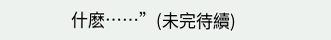什麽……”(未完待續)